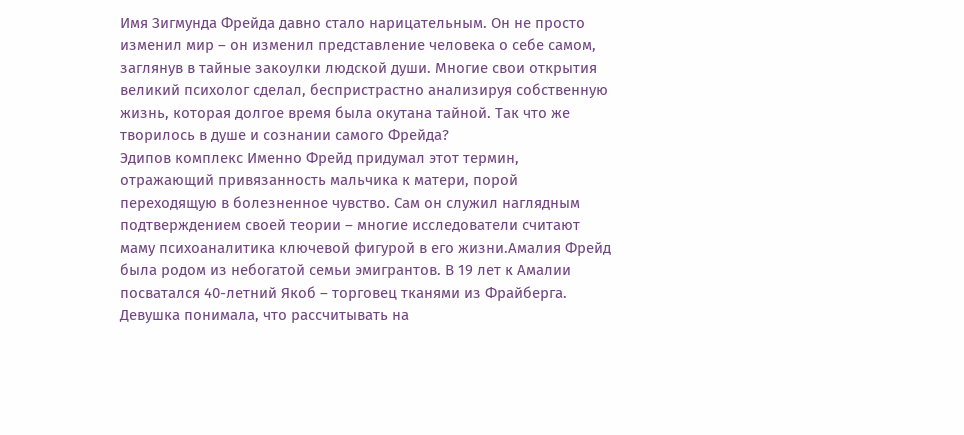Имя Зигмунда Фрейда давно стало нарицательным. Он не просто изменил мир – он изменил представление человека о себе самом, заглянув в тайные закоулки людской души. Многие свои открытия великий психолог сделал, беспристрастно анализируя собственную жизнь, которая долгое время была окутана тайной. Так что же творилось в душе и сознании самого Фрейда?
Эдипов комплекс Именно Фрейд придумал этот термин, отражающий привязанность мальчика к матери, порой переходящую в болезненное чувство. Сам он служил наглядным подтверждением своей теории – многие исследователи считают маму психоаналитика ключевой фигурой в его жизни.Амалия Фрейд была родом из небогатой семьи эмигрантов. В 19 лет к Амалии посватался 40-летний Якоб – торговец тканями из Фрайберга. Девушка понимала, что рассчитывать на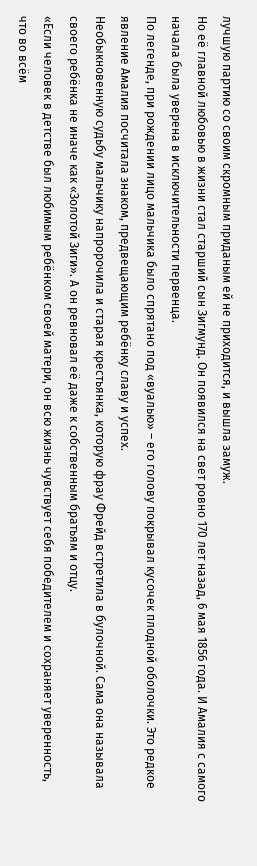лучшую партию со своим скромным приданым ей не приходится, и вышла замуж.
Но её главной любовью в жизни стал старший сын Зигмунд. Он появился на свет ровно 170 лет назад, 6 мая 1856 года. И Амалия с самого начала была уверена в исключительности первенца.
По легенде, при рождении лицо мальчика было спрятано под «вуалью» – его голову покрывал кусочек плодной оболочки. Это редкое явление Амалия посчитала знаком, предвещающим ребёнку славу и успех.
Необыкновенную судьбу мальчику напророчила и старая крестьянка, которую фрау Фрейд встретила в булочной. Сама она называла своего ребёнка не иначе как «Золотой Зиги». А он ревновал её даже к собственным братьям и отцу.
«Если человек в детстве был любимым ребёнком своей матери, он всю жизнь чувствует себя победителем и сохраняет уверенность, что во всём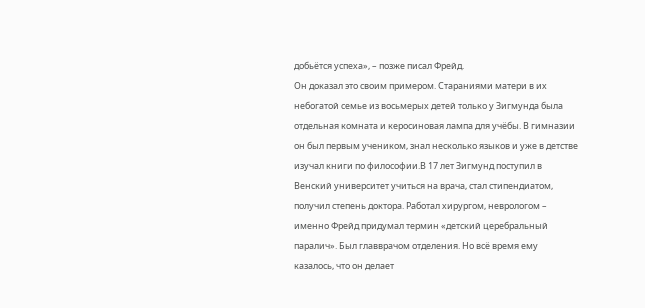добьётся успеха», – позже писал Фрейд.
Он доказал это своим примером. Стараниями матери в их небогатой семье из восьмерых детей только у Зигмунда была отдельная комната и керосиновая лампа для учёбы. В гимназии он был первым учеником, знал несколько языков и уже в детстве изучал книги по философии.В 17 лет Зигмунд поступил в Венский университет учиться на врача, стал стипендиатом, получил степень доктора. Работал хирургом, неврологом – именно Фрейд придумал термин «детский церебральный паралич». Был главврачом отделения. Но всё время ему казалось, что он делает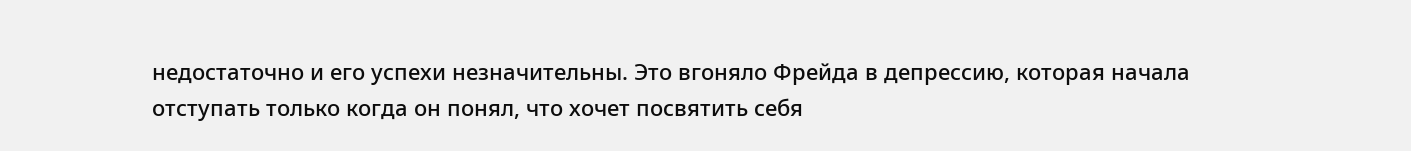недостаточно и его успехи незначительны. Это вгоняло Фрейда в депрессию, которая начала отступать только когда он понял, что хочет посвятить себя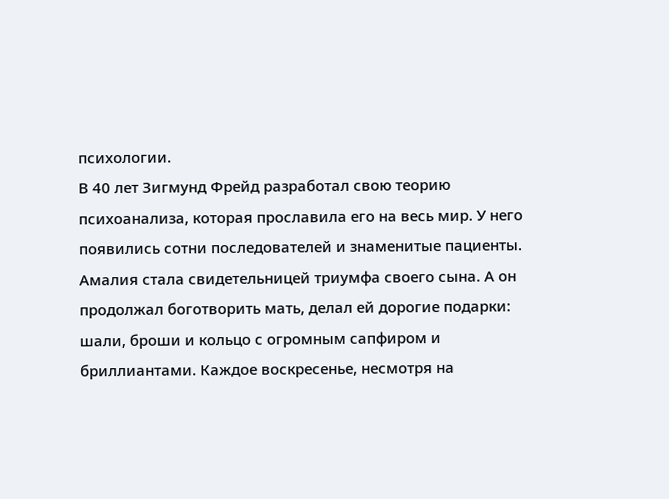психологии.
В 40 лет Зигмунд Фрейд разработал свою теорию психоанализа, которая прославила его на весь мир. У него появились сотни последователей и знаменитые пациенты.
Амалия стала свидетельницей триумфа своего сына. А он продолжал боготворить мать, делал ей дорогие подарки: шали, броши и кольцо с огромным сапфиром и бриллиантами. Каждое воскресенье, несмотря на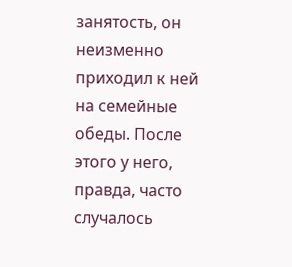занятость, он неизменно приходил к ней на семейные обеды. После этого у него, правда, часто случалось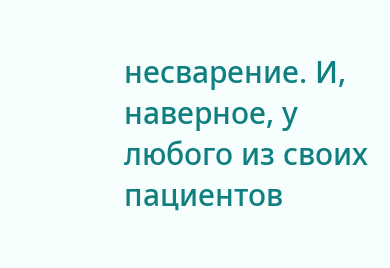несварение. И, наверное, у любого из своих пациентов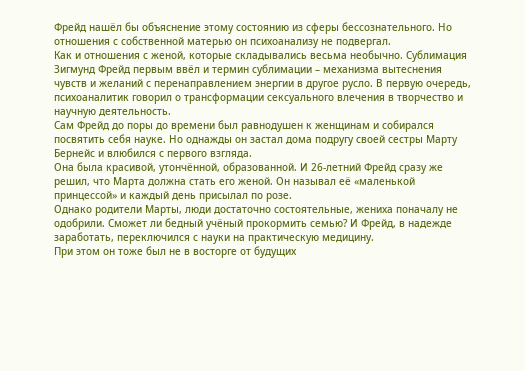Фрейд нашёл бы объяснение этому состоянию из сферы бессознательного. Но отношения с собственной матерью он психоанализу не подвергал.
Как и отношения с женой, которые складывались весьма необычно. Сублимация Зигмунд Фрейд первым ввёл и термин сублимации – механизма вытеснения чувств и желаний с перенаправлением энергии в другое русло. В первую очередь, психоаналитик говорил о трансформации сексуального влечения в творчество и научную деятельность.
Сам Фрейд до поры до времени был равнодушен к женщинам и собирался посвятить себя науке. Но однажды он застал дома подругу своей сестры Марту Бернейс и влюбился с первого взгляда.
Она была красивой, утончённой, образованной. И 26-летний Фрейд сразу же решил, что Марта должна стать его женой. Он называл её «маленькой принцессой» и каждый день присылал по розе.
Однако родители Марты, люди достаточно состоятельные, жениха поначалу не одобрили. Сможет ли бедный учёный прокормить семью? И Фрейд, в надежде заработать, переключился с науки на практическую медицину.
При этом он тоже был не в восторге от будущих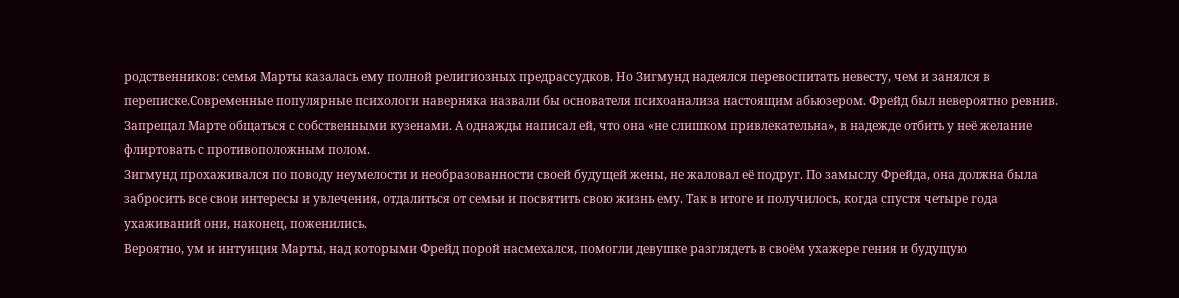родственников: семья Марты казалась ему полной религиозных предрассудков. Но Зигмунд надеялся перевоспитать невесту, чем и занялся в переписке.Современные популярные психологи наверняка назвали бы основателя психоанализа настоящим абьюзером. Фрейд был невероятно ревнив. Запрещал Марте общаться с собственными кузенами. А однажды написал ей, что она «не слишком привлекательна», в надежде отбить у неё желание флиртовать с противоположным полом.
Зигмунд прохаживался по поводу неумелости и необразованности своей будущей жены, не жаловал её подруг. По замыслу Фрейда, она должна была забросить все свои интересы и увлечения, отдалиться от семьи и посвятить свою жизнь ему. Так в итоге и получилось, когда спустя четыре года ухаживаний они, наконец, поженились.
Вероятно, ум и интуиция Марты, над которыми Фрейд порой насмехался, помогли девушке разглядеть в своём ухажере гения и будущую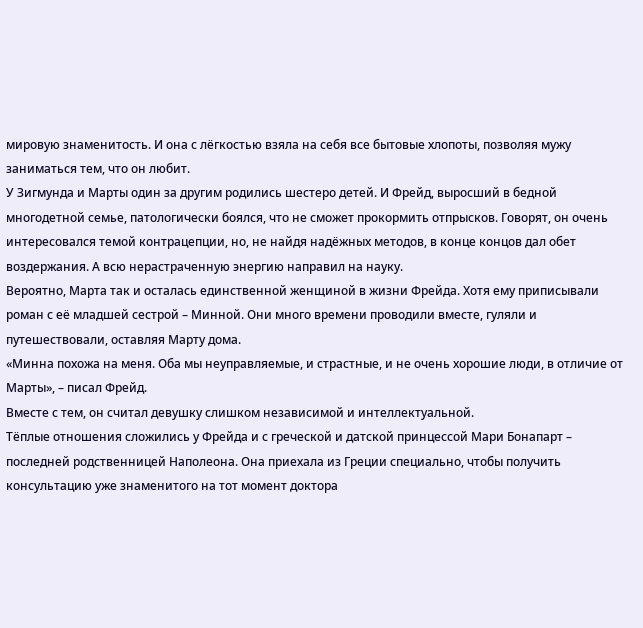мировую знаменитость. И она с лёгкостью взяла на себя все бытовые хлопоты, позволяя мужу заниматься тем, что он любит.
У Зигмунда и Марты один за другим родились шестеро детей. И Фрейд, выросший в бедной многодетной семье, патологически боялся, что не сможет прокормить отпрысков. Говорят, он очень интересовался темой контрацепции, но, не найдя надёжных методов, в конце концов дал обет воздержания. А всю нерастраченную энергию направил на науку.
Вероятно, Марта так и осталась единственной женщиной в жизни Фрейда. Хотя ему приписывали роман с её младшей сестрой – Минной. Они много времени проводили вместе, гуляли и путешествовали, оставляя Марту дома.
«Минна похожа на меня. Оба мы неуправляемые, и страстные, и не очень хорошие люди, в отличие от Марты», – писал Фрейд.
Вместе с тем, он считал девушку слишком независимой и интеллектуальной.
Тёплые отношения сложились у Фрейда и с греческой и датской принцессой Мари Бонапарт – последней родственницей Наполеона. Она приехала из Греции специально, чтобы получить консультацию уже знаменитого на тот момент доктора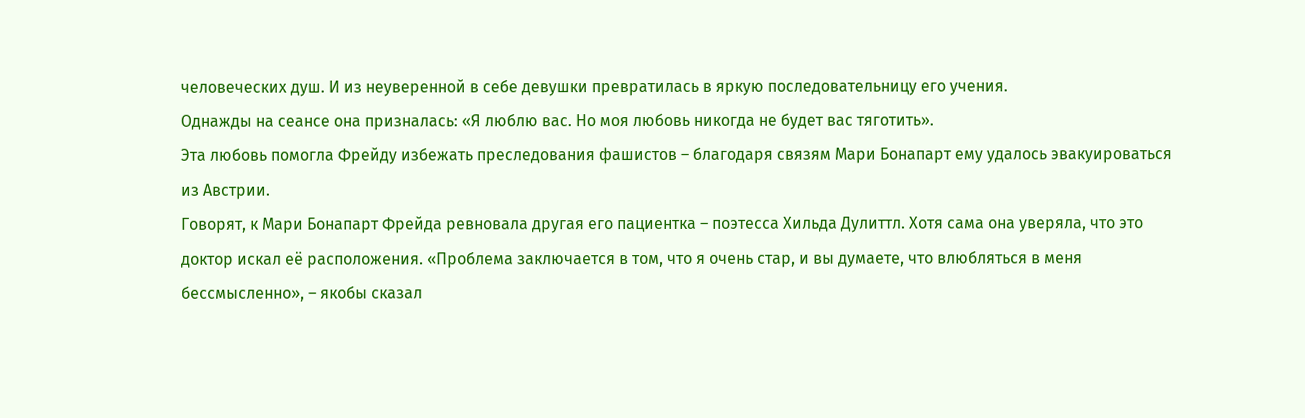человеческих душ. И из неуверенной в себе девушки превратилась в яркую последовательницу его учения.
Однажды на сеансе она призналась: «Я люблю вас. Но моя любовь никогда не будет вас тяготить».
Эта любовь помогла Фрейду избежать преследования фашистов – благодаря связям Мари Бонапарт ему удалось эвакуироваться из Австрии.
Говорят, к Мари Бонапарт Фрейда ревновала другая его пациентка – поэтесса Хильда Дулиттл. Хотя сама она уверяла, что это доктор искал её расположения. «Проблема заключается в том, что я очень стар, и вы думаете, что влюбляться в меня бессмысленно», – якобы сказал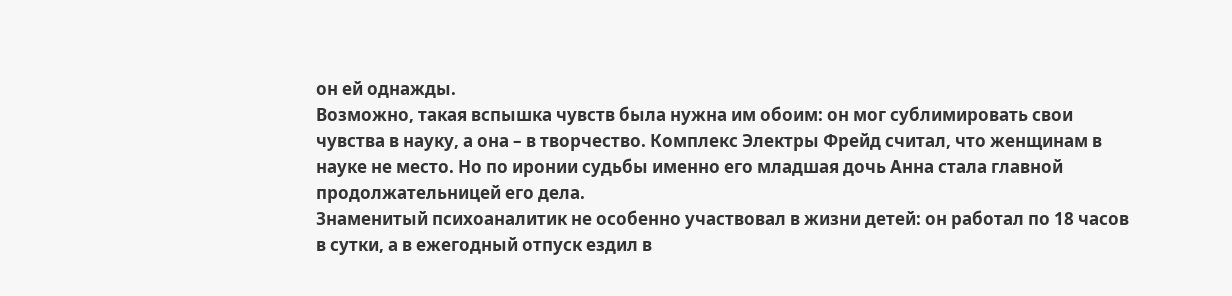он ей однажды.
Возможно, такая вспышка чувств была нужна им обоим: он мог сублимировать свои чувства в науку, а она – в творчество. Комплекс Электры Фрейд считал, что женщинам в науке не место. Но по иронии судьбы именно его младшая дочь Анна стала главной продолжательницей его дела.
Знаменитый психоаналитик не особенно участвовал в жизни детей: он работал по 18 часов в сутки, а в ежегодный отпуск ездил в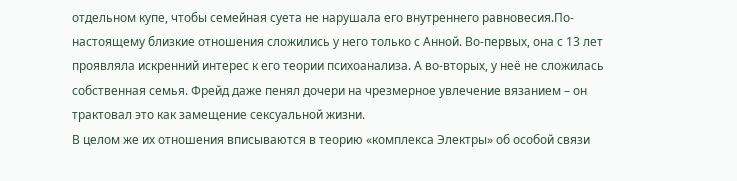отдельном купе, чтобы семейная суета не нарушала его внутреннего равновесия.По-настоящему близкие отношения сложились у него только с Анной. Во-первых, она с 13 лет проявляла искренний интерес к его теории психоанализа. А во-вторых, у неё не сложилась собственная семья. Фрейд даже пенял дочери на чрезмерное увлечение вязанием – он трактовал это как замещение сексуальной жизни.
В целом же их отношения вписываются в теорию «комплекса Электры» об особой связи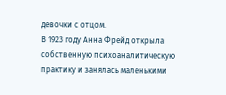девочки с отцом.
В 1923 году Анна Фрейд открыла собственную психоаналитическую практику и занялась маленькими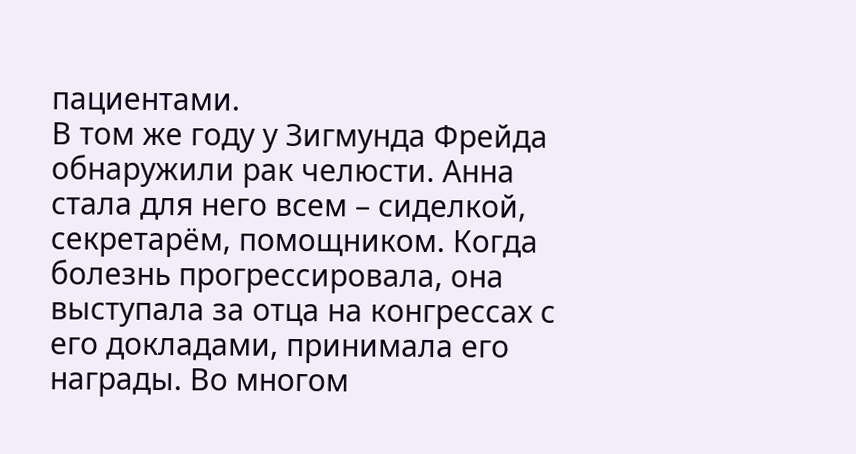пациентами.
В том же году у Зигмунда Фрейда обнаружили рак челюсти. Анна стала для него всем – сиделкой, секретарём, помощником. Когда болезнь прогрессировала, она выступала за отца на конгрессах с его докладами, принимала его награды. Во многом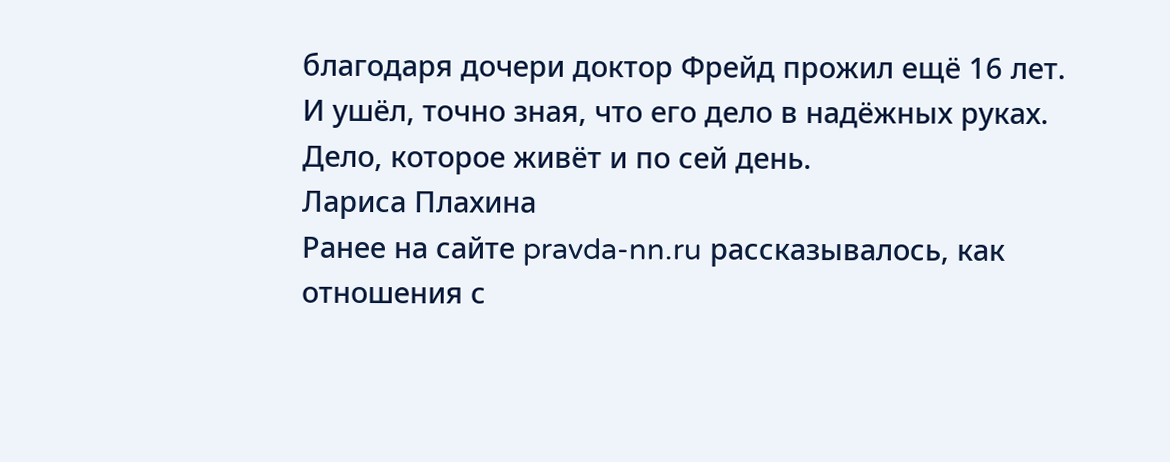благодаря дочери доктор Фрейд прожил ещё 16 лет.
И ушёл, точно зная, что его дело в надёжных руках. Дело, которое живёт и по сей день.
Лариса Плахина
Ранее на сайте pravda-nn.ru рассказывалось, как отношения с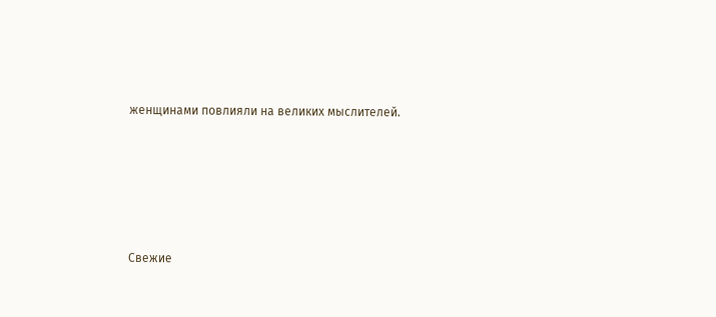женщинами повлияли на великих мыслителей.





Свежие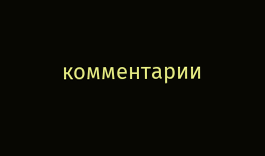комментарии